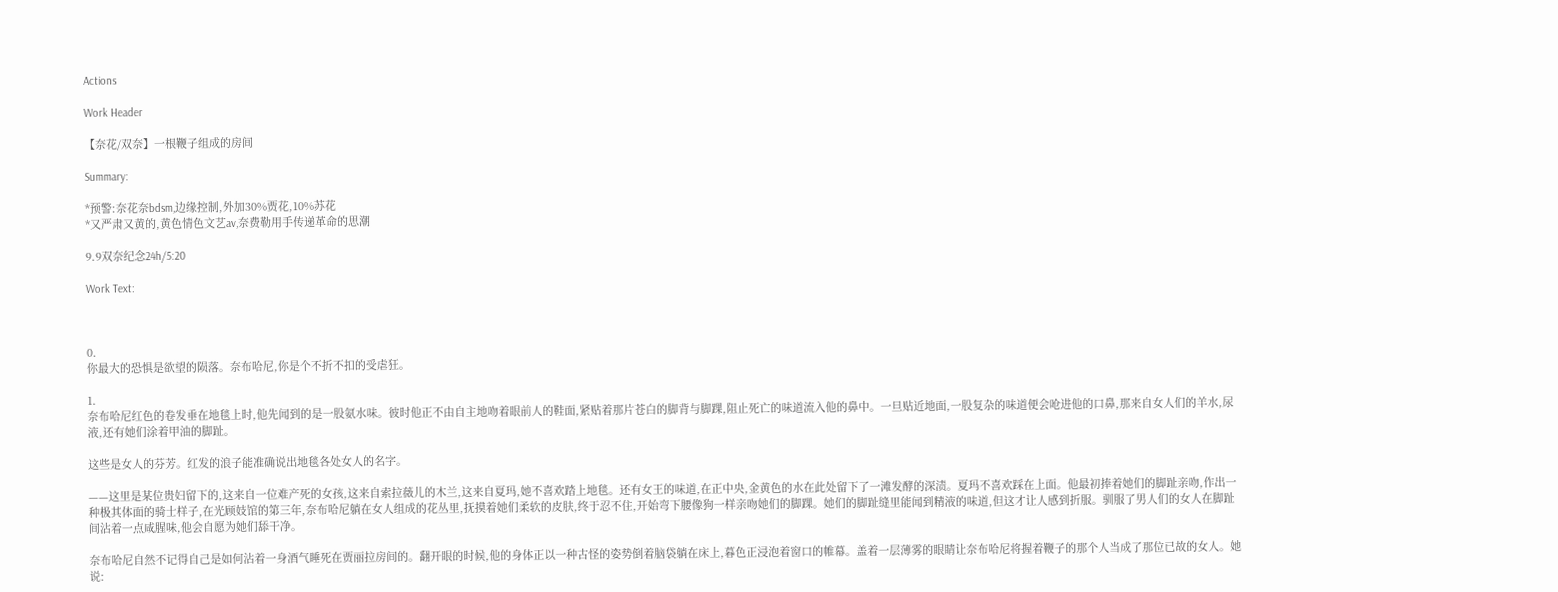Actions

Work Header

【奈花/双奈】一根鞭子组成的房间

Summary:

*预警:奈花奈bdsm,边缘控制,外加30%贾花,10%苏花
*又严肃又黄的,黄色情色文艺av,奈费勒用手传递革命的思潮

9.9双奈纪念24h/5:20

Work Text:



0.
你最大的恐惧是欲望的陨落。奈布哈尼,你是个不折不扣的受虐狂。

1.
奈布哈尼红色的卷发垂在地毯上时,他先闻到的是一股氨水味。彼时他正不由自主地吻着眼前人的鞋面,紧贴着那片苍白的脚背与脚踝,阻止死亡的味道流入他的鼻中。一旦贴近地面,一股复杂的味道便会呛进他的口鼻,那来自女人们的羊水,尿液,还有她们涂着甲油的脚趾。

这些是女人的芬芳。红发的浪子能准确说出地毯各处女人的名字。

——这里是某位贵妇留下的,这来自一位难产死的女孩,这来自索拉薇儿的木兰,这来自夏玛,她不喜欢踏上地毯。还有女王的味道,在正中央,金黄色的水在此处留下了一滩发酵的深渍。夏玛不喜欢踩在上面。他最初捧着她们的脚趾亲吻,作出一种极其体面的骑士样子,在光顾妓馆的第三年,奈布哈尼躺在女人组成的花丛里,抚摸着她们柔软的皮肤,终于忍不住,开始弯下腰像狗一样亲吻她们的脚踝。她们的脚趾缝里能闻到精液的味道,但这才让人感到折服。驯服了男人们的女人在脚趾间沾着一点咸腥味,他会自愿为她们舔干净。

奈布哈尼自然不记得自己是如何沾着一身酒气睡死在贾丽拉房间的。翻开眼的时候,他的身体正以一种古怪的姿势倒着脑袋躺在床上,暮色正浸泡着窗口的帷幕。盖着一层薄雾的眼睛让奈布哈尼将握着鞭子的那个人当成了那位已故的女人。她说: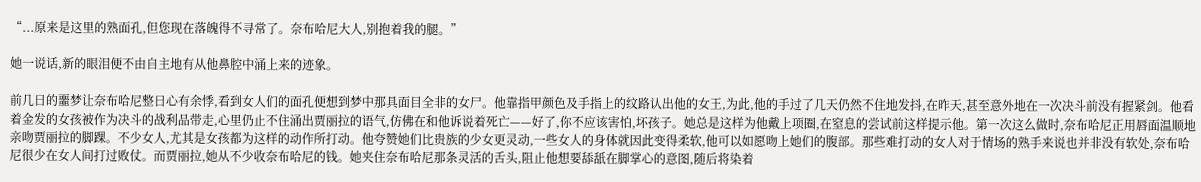“...原来是这里的熟面孔,但您现在落魄得不寻常了。奈布哈尼大人,别抱着我的腿。”

她一说话,新的眼泪便不由自主地有从他鼻腔中涌上来的迹象。

前几日的噩梦让奈布哈尼整日心有余悸,看到女人们的面孔便想到梦中那具面目全非的女尸。他靠指甲颜色及手指上的纹路认出他的女王,为此,他的手过了几天仍然不住地发抖,在昨天,甚至意外地在一次决斗前没有握紧剑。他看着金发的女孩被作为决斗的战利品带走,心里仍止不住涌出贾丽拉的语气,仿佛在和他诉说着死亡——好了,你不应该害怕,坏孩子。她总是这样为他戴上项圈,在窒息的尝试前这样提示他。第一次这么做时,奈布哈尼正用唇面温顺地亲吻贾丽拉的脚踝。不少女人,尤其是女孩都为这样的动作所打动。他夸赞她们比贵族的少女更灵动,一些女人的身体就因此变得柔软,他可以如愿吻上她们的腹部。那些难打动的女人对于情场的熟手来说也并非没有软处,奈布哈尼很少在女人间打过败仗。而贾丽拉,她从不少收奈布哈尼的钱。她夹住奈布哈尼那条灵活的舌头,阻止他想要舔舐在脚掌心的意图,随后将染着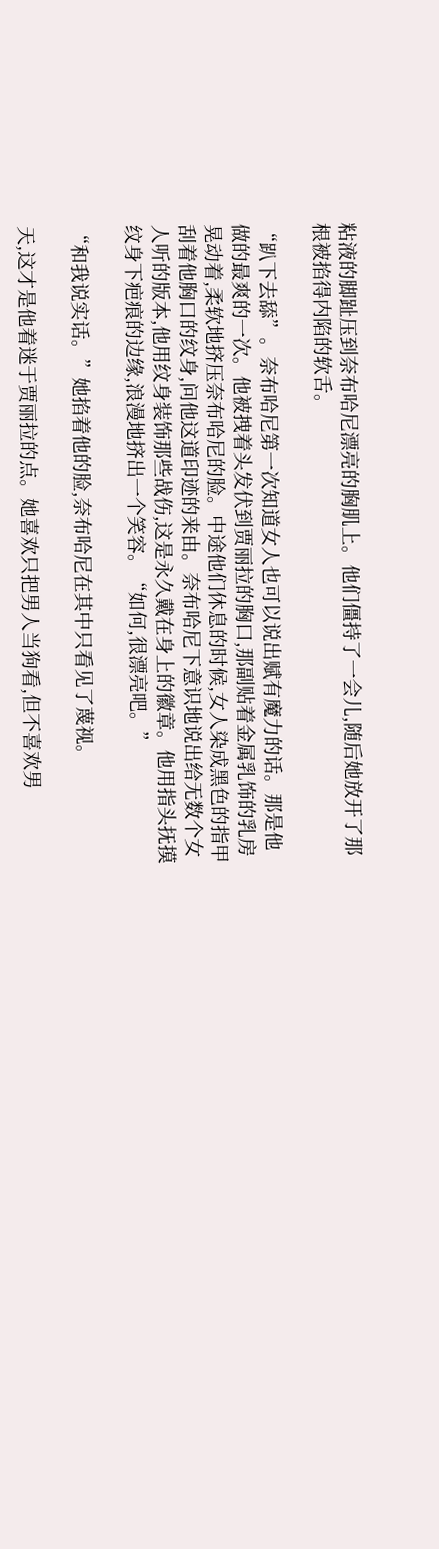粘液的脚趾压到奈布哈尼漂亮的胸肌上。他们僵持了一会儿,随后她放开了那根被掐得内陷的软舌。

“趴下去舔”。奈布哈尼第一次知道女人也可以说出赋有魔力的话。那是他做的最爽的一次。他被拽着头发伏到贾丽拉的胸口,那副贴着金属乳饰的乳房晃动着,柔软地挤压奈布哈尼的脸。中途他们休息的时候,女人染成黑色的指甲刮着他胸口的纹身,问他这道印迹的来由。奈布哈尼下意识地说出给无数个女人听的版本,他用纹身装饰那些战伤,这是永久戴在身上的徽章。他用指头抚摸纹身下疤痕的边缘,浪漫地挤出一个笑容。“如何,很漂亮吧。”

“和我说实话。”她掐着他的脸,奈布哈尼在其中只看见了蔑视。

天,这才是他着迷于贾丽拉的点。她喜欢只把男人当狗看,但不喜欢男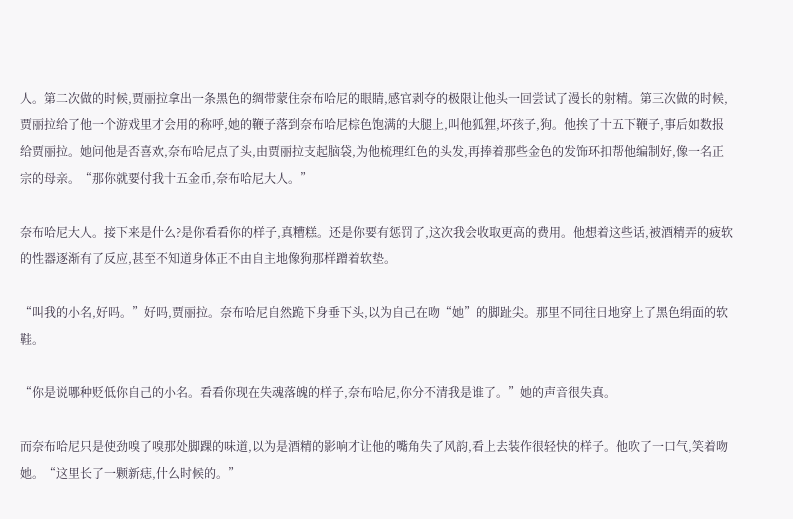人。第二次做的时候,贾丽拉拿出一条黑色的绸带蒙住奈布哈尼的眼睛,感官剥夺的极限让他头一回尝试了漫长的射精。第三次做的时候,贾丽拉给了他一个游戏里才会用的称呼,她的鞭子落到奈布哈尼棕色饱满的大腿上,叫他狐狸,坏孩子,狗。他挨了十五下鞭子,事后如数报给贾丽拉。她问他是否喜欢,奈布哈尼点了头,由贾丽拉支起脑袋,为他梳理红色的头发,再捧着那些金色的发饰环扣帮他编制好,像一名正宗的母亲。“那你就要付我十五金币,奈布哈尼大人。”

奈布哈尼大人。接下来是什么?是你看看你的样子,真糟糕。还是你要有惩罚了,这次我会收取更高的费用。他想着这些话,被酒精弄的疲软的性器逐渐有了反应,甚至不知道身体正不由自主地像狗那样蹭着软垫。

“叫我的小名,好吗。”好吗,贾丽拉。奈布哈尼自然跪下身垂下头,以为自己在吻“她”的脚趾尖。那里不同往日地穿上了黑色绢面的软鞋。

“你是说哪种贬低你自己的小名。看看你现在失魂落魄的样子,奈布哈尼,你分不清我是谁了。”她的声音很失真。

而奈布哈尼只是使劲嗅了嗅那处脚踝的味道,以为是酒精的影响才让他的嘴角失了风韵,看上去装作很轻快的样子。他吹了一口气,笑着吻她。“这里长了一颗新痣,什么时候的。”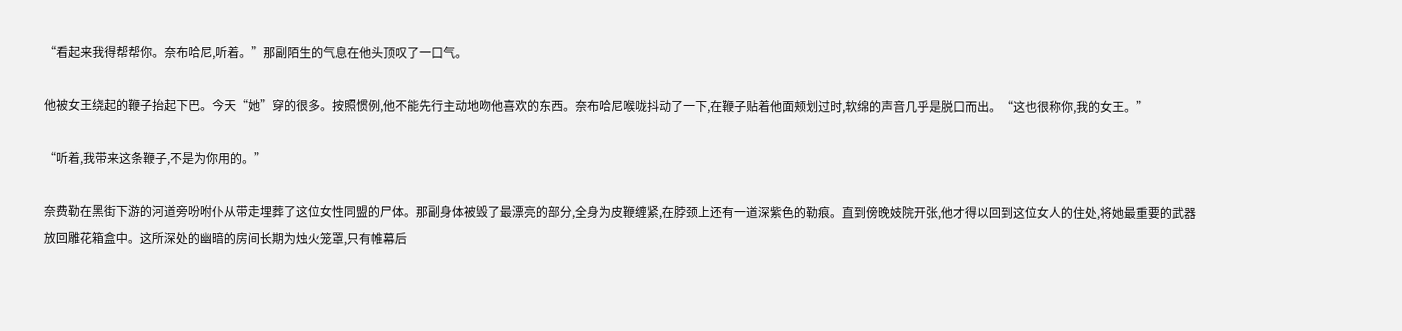“看起来我得帮帮你。奈布哈尼,听着。”那副陌生的气息在他头顶叹了一口气。

他被女王绕起的鞭子抬起下巴。今天“她”穿的很多。按照惯例,他不能先行主动地吻他喜欢的东西。奈布哈尼喉咙抖动了一下,在鞭子贴着他面颊划过时,软绵的声音几乎是脱口而出。“这也很称你,我的女王。”

“听着,我带来这条鞭子,不是为你用的。”

奈费勒在黑街下游的河道旁吩咐仆从带走埋葬了这位女性同盟的尸体。那副身体被毁了最漂亮的部分,全身为皮鞭缠紧,在脖颈上还有一道深紫色的勒痕。直到傍晚妓院开张,他才得以回到这位女人的住处,将她最重要的武器放回雕花箱盒中。这所深处的幽暗的房间长期为烛火笼罩,只有帷幕后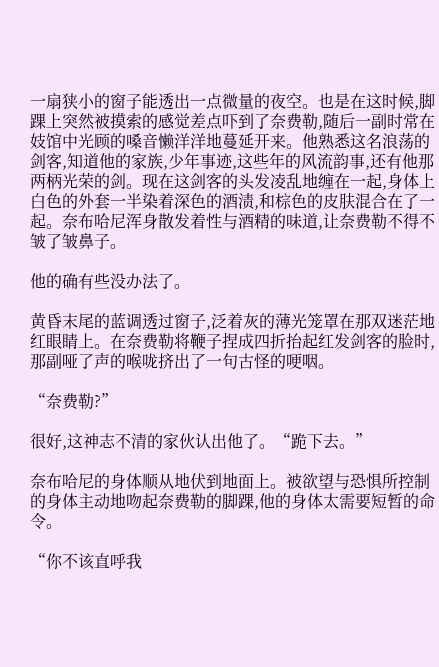一扇狭小的窗子能透出一点微量的夜空。也是在这时候,脚踝上突然被摸索的感觉差点吓到了奈费勒,随后一副时常在妓馆中光顾的嗓音懒洋洋地蔓延开来。他熟悉这名浪荡的剑客,知道他的家族,少年事迹,这些年的风流韵事,还有他那两柄光荣的剑。现在这剑客的头发凌乱地缠在一起,身体上白色的外套一半染着深色的酒渍,和棕色的皮肤混合在了一起。奈布哈尼浑身散发着性与酒精的味道,让奈费勒不得不皱了皱鼻子。

他的确有些没办法了。

黄昏末尾的蓝调透过窗子,泛着灰的薄光笼罩在那双迷茫地红眼睛上。在奈费勒将鞭子捏成四折抬起红发剑客的脸时,那副哑了声的喉咙挤出了一句古怪的哽咽。

“奈费勒?”

很好,这神志不清的家伙认出他了。“跪下去。”

奈布哈尼的身体顺从地伏到地面上。被欲望与恐惧所控制的身体主动地吻起奈费勒的脚踝,他的身体太需要短暂的命令。

“你不该直呼我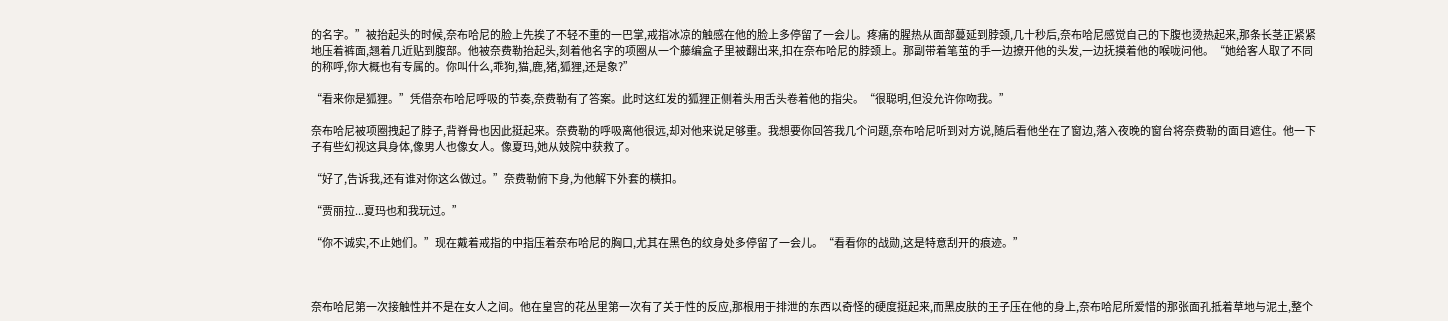的名字。”被抬起头的时候,奈布哈尼的脸上先挨了不轻不重的一巴掌,戒指冰凉的触感在他的脸上多停留了一会儿。疼痛的腥热从面部蔓延到脖颈,几十秒后,奈布哈尼感觉自己的下腹也烫热起来,那条长茎正紧紧地压着裤面,翘着几近贴到腹部。他被奈费勒抬起头,刻着他名字的项圈从一个藤编盒子里被翻出来,扣在奈布哈尼的脖颈上。那副带着笔茧的手一边撩开他的头发,一边抚摸着他的喉咙问他。“她给客人取了不同的称呼,你大概也有专属的。你叫什么,乖狗,猫,鹿,猪,狐狸,还是象?”

“看来你是狐狸。”凭借奈布哈尼呼吸的节奏,奈费勒有了答案。此时这红发的狐狸正侧着头用舌头卷着他的指尖。“很聪明,但没允许你吻我。”

奈布哈尼被项圈拽起了脖子,背脊骨也因此挺起来。奈费勒的呼吸离他很远,却对他来说足够重。我想要你回答我几个问题,奈布哈尼听到对方说,随后看他坐在了窗边,落入夜晚的窗台将奈费勒的面目遮住。他一下子有些幻视这具身体,像男人也像女人。像夏玛,她从妓院中获救了。

“好了,告诉我,还有谁对你这么做过。”奈费勒俯下身,为他解下外套的横扣。

“贾丽拉...夏玛也和我玩过。”

“你不诚实,不止她们。”现在戴着戒指的中指压着奈布哈尼的胸口,尤其在黑色的纹身处多停留了一会儿。“看看你的战勋,这是特意刮开的痕迹。”



奈布哈尼第一次接触性并不是在女人之间。他在皇宫的花丛里第一次有了关于性的反应,那根用于排泄的东西以奇怪的硬度挺起来,而黑皮肤的王子压在他的身上,奈布哈尼所爱惜的那张面孔抵着草地与泥土,整个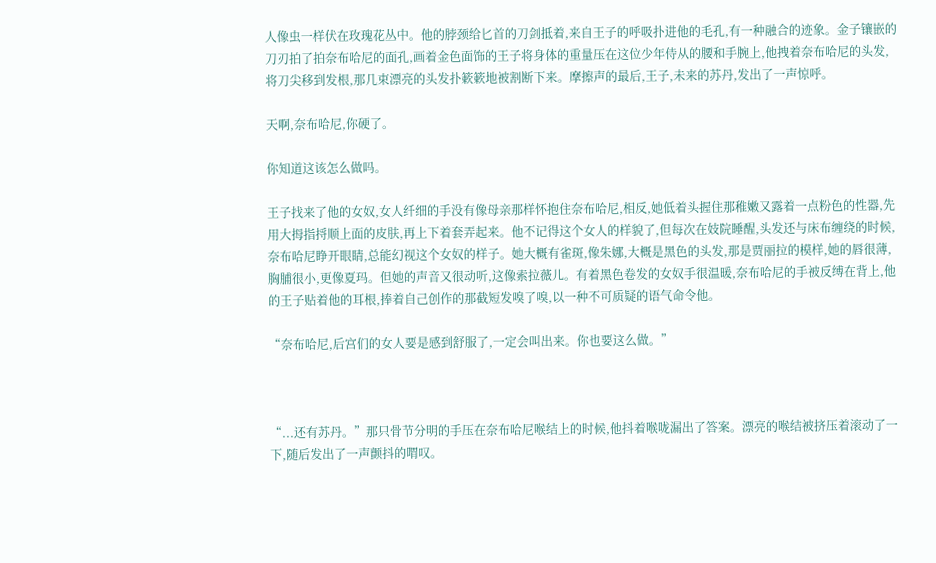人像虫一样伏在玫瑰花丛中。他的脖颈给匕首的刀剑抵着,来自王子的呼吸扑进他的毛孔,有一种融合的迹象。金子镶嵌的刀刃拍了拍奈布哈尼的面孔,画着金色面饰的王子将身体的重量压在这位少年侍从的腰和手腕上,他拽着奈布哈尼的头发,将刀尖移到发根,那几束漂亮的头发扑簌簌地被割断下来。摩擦声的最后,王子,未来的苏丹,发出了一声惊呼。

天啊,奈布哈尼,你硬了。

你知道这该怎么做吗。

王子找来了他的女奴,女人纤细的手没有像母亲那样怀抱住奈布哈尼,相反,她低着头握住那稚嫩又露着一点粉色的性器,先用大拇指捋顺上面的皮肤,再上下着套弄起来。他不记得这个女人的样貌了,但每次在妓院睡醒,头发还与床布缠绕的时候,奈布哈尼睁开眼睛,总能幻视这个女奴的样子。她大概有雀斑,像朱娜,大概是黑色的头发,那是贾丽拉的模样,她的唇很薄,胸脯很小,更像夏玛。但她的声音又很动听,这像索拉薇儿。有着黑色卷发的女奴手很温暖,奈布哈尼的手被反缚在背上,他的王子贴着他的耳根,捧着自己创作的那截短发嗅了嗅,以一种不可质疑的语气命令他。

“奈布哈尼,后宫们的女人要是感到舒服了,一定会叫出来。你也要这么做。”



“...还有苏丹。”那只骨节分明的手压在奈布哈尼喉结上的时候,他抖着喉咙漏出了答案。漂亮的喉结被挤压着滚动了一下,随后发出了一声颤抖的喟叹。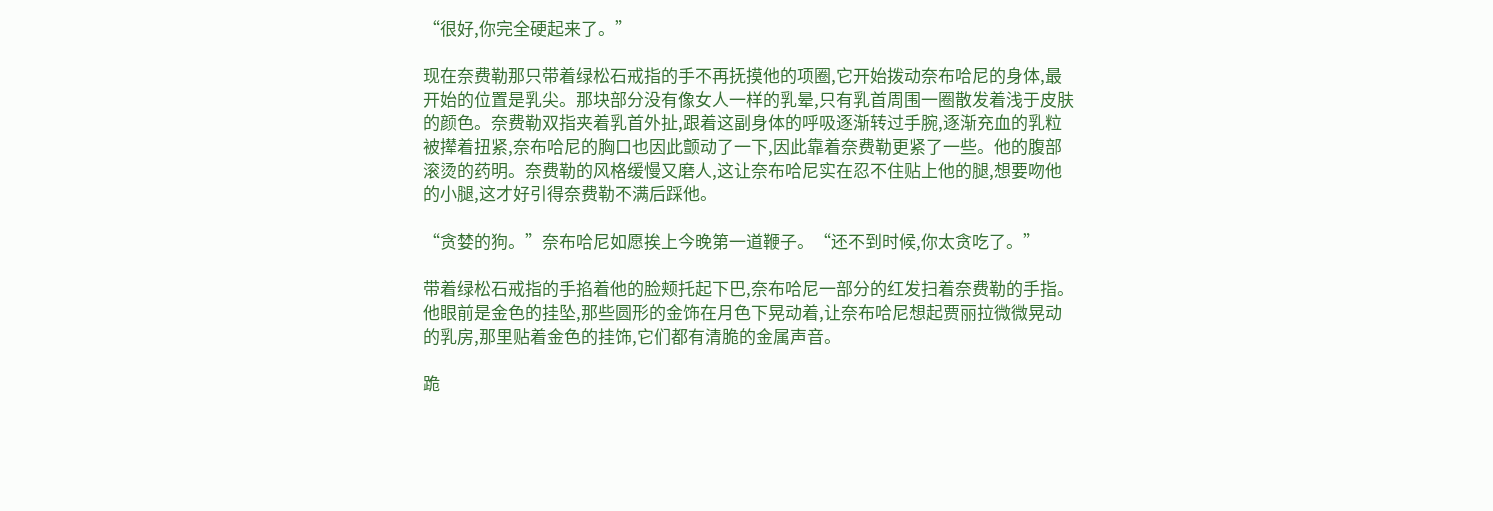“很好,你完全硬起来了。”

现在奈费勒那只带着绿松石戒指的手不再抚摸他的项圈,它开始拨动奈布哈尼的身体,最开始的位置是乳尖。那块部分没有像女人一样的乳晕,只有乳首周围一圈散发着浅于皮肤的颜色。奈费勒双指夹着乳首外扯,跟着这副身体的呼吸逐渐转过手腕,逐渐充血的乳粒被撵着扭紧,奈布哈尼的胸口也因此颤动了一下,因此靠着奈费勒更紧了一些。他的腹部滚烫的药明。奈费勒的风格缓慢又磨人,这让奈布哈尼实在忍不住贴上他的腿,想要吻他的小腿,这才好引得奈费勒不满后踩他。

“贪婪的狗。”奈布哈尼如愿挨上今晚第一道鞭子。“还不到时候,你太贪吃了。”

带着绿松石戒指的手掐着他的脸颊托起下巴,奈布哈尼一部分的红发扫着奈费勒的手指。他眼前是金色的挂坠,那些圆形的金饰在月色下晃动着,让奈布哈尼想起贾丽拉微微晃动的乳房,那里贴着金色的挂饰,它们都有清脆的金属声音。

跪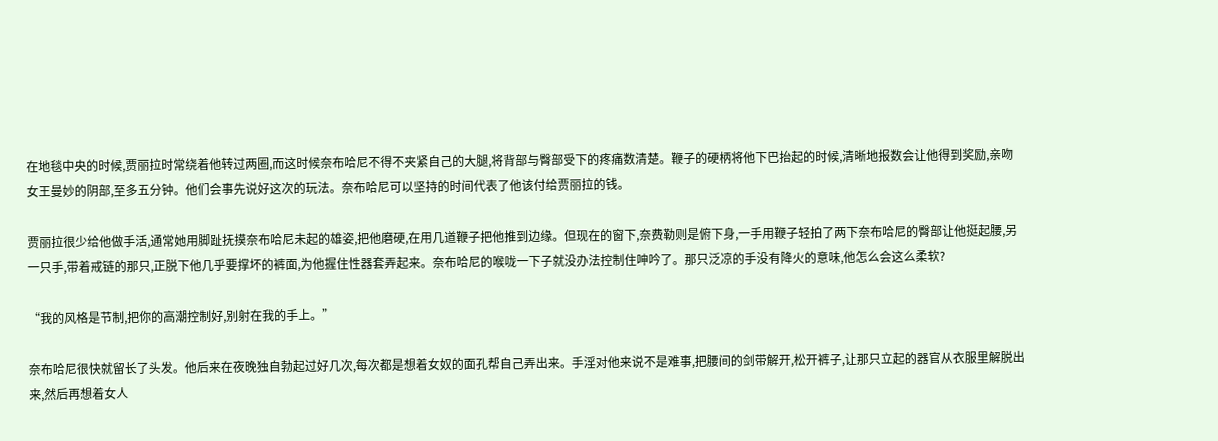在地毯中央的时候,贾丽拉时常绕着他转过两圈,而这时候奈布哈尼不得不夹紧自己的大腿,将背部与臀部受下的疼痛数清楚。鞭子的硬柄将他下巴抬起的时候,清晰地报数会让他得到奖励,亲吻女王曼妙的阴部,至多五分钟。他们会事先说好这次的玩法。奈布哈尼可以坚持的时间代表了他该付给贾丽拉的钱。

贾丽拉很少给他做手活,通常她用脚趾抚摸奈布哈尼未起的雄姿,把他磨硬,在用几道鞭子把他推到边缘。但现在的窗下,奈费勒则是俯下身,一手用鞭子轻拍了两下奈布哈尼的臀部让他挺起腰,另一只手,带着戒链的那只,正脱下他几乎要撑坏的裤面,为他握住性器套弄起来。奈布哈尼的喉咙一下子就没办法控制住呻吟了。那只泛凉的手没有降火的意味,他怎么会这么柔软?

“我的风格是节制,把你的高潮控制好,别射在我的手上。”

奈布哈尼很快就留长了头发。他后来在夜晚独自勃起过好几次,每次都是想着女奴的面孔帮自己弄出来。手淫对他来说不是难事,把腰间的剑带解开,松开裤子,让那只立起的器官从衣服里解脱出来,然后再想着女人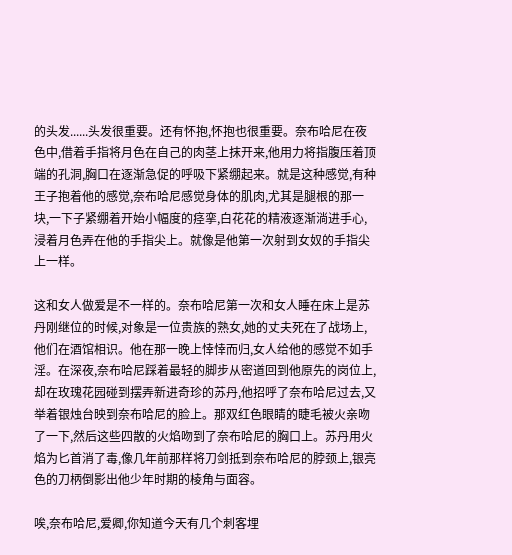的头发......头发很重要。还有怀抱,怀抱也很重要。奈布哈尼在夜色中,借着手指将月色在自己的肉茎上抹开来,他用力将指腹压着顶端的孔洞,胸口在逐渐急促的呼吸下紧绷起来。就是这种感觉,有种王子抱着他的感觉,奈布哈尼感觉身体的肌肉,尤其是腿根的那一块,一下子紧绷着开始小幅度的痉挛,白花花的精液逐渐淌进手心,浸着月色弄在他的手指尖上。就像是他第一次射到女奴的手指尖上一样。

这和女人做爱是不一样的。奈布哈尼第一次和女人睡在床上是苏丹刚继位的时候,对象是一位贵族的熟女,她的丈夫死在了战场上,他们在酒馆相识。他在那一晚上悻悻而归,女人给他的感觉不如手淫。在深夜,奈布哈尼踩着最轻的脚步从密道回到他原先的岗位上,却在玫瑰花园碰到摆弄新进奇珍的苏丹,他招呼了奈布哈尼过去,又举着银烛台映到奈布哈尼的脸上。那双红色眼睛的睫毛被火亲吻了一下,然后这些四散的火焰吻到了奈布哈尼的胸口上。苏丹用火焰为匕首消了毒,像几年前那样将刀剑抵到奈布哈尼的脖颈上,银亮色的刀柄倒影出他少年时期的棱角与面容。

唉,奈布哈尼,爱卿,你知道今天有几个刺客埋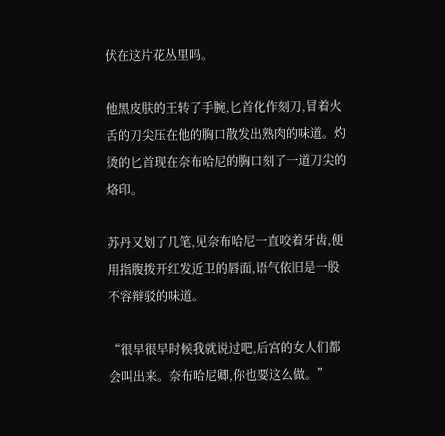伏在这片花丛里吗。

他黑皮肤的王转了手腕,匕首化作刻刀,冒着火舌的刀尖压在他的胸口散发出熟肉的味道。灼烫的匕首现在奈布哈尼的胸口刻了一道刀尖的烙印。

苏丹又划了几笔,见奈布哈尼一直咬着牙齿,便用指腹拨开红发近卫的唇面,语气依旧是一股不容辩驳的味道。

“很早很早时候我就说过吧,后宫的女人们都会叫出来。奈布哈尼卿,你也要这么做。”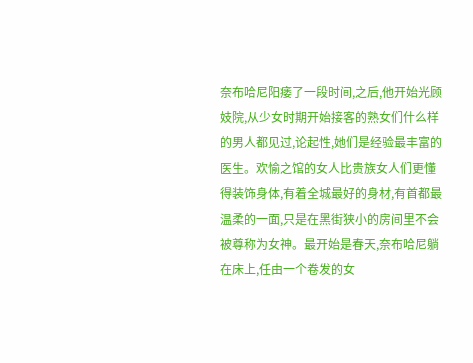奈布哈尼阳痿了一段时间,之后,他开始光顾妓院,从少女时期开始接客的熟女们什么样的男人都见过,论起性,她们是经验最丰富的医生。欢愉之馆的女人比贵族女人们更懂得装饰身体,有着全城最好的身材,有首都最温柔的一面,只是在黑街狭小的房间里不会被尊称为女神。最开始是春天,奈布哈尼躺在床上,任由一个卷发的女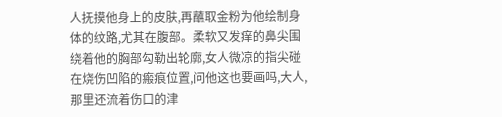人抚摸他身上的皮肤,再蘸取金粉为他绘制身体的纹路,尤其在腹部。柔软又发痒的鼻尖围绕着他的胸部勾勒出轮廓,女人微凉的指尖碰在烧伤凹陷的瘢痕位置,问他这也要画吗,大人,那里还流着伤口的津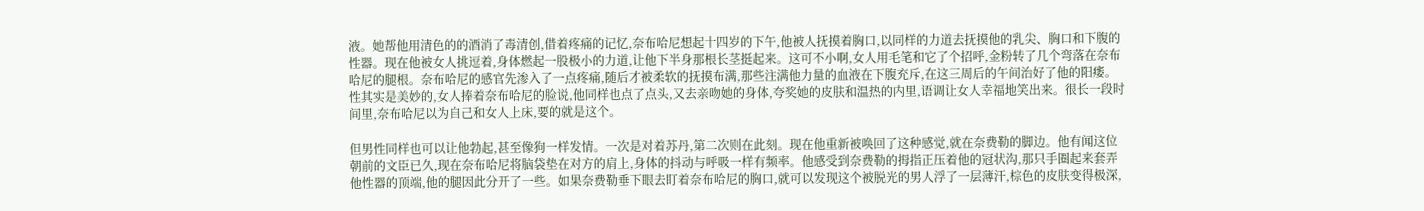液。她帮他用清色的的酒消了毒清创,借着疼痛的记忆,奈布哈尼想起十四岁的下午,他被人抚摸着胸口,以同样的力道去抚摸他的乳尖、胸口和下腹的性器。现在他被女人挑逗着,身体燃起一股极小的力道,让他下半身那根长茎挺起来。这可不小啊,女人用毛笔和它了个招呼,金粉转了几个弯落在奈布哈尼的腿根。奈布哈尼的感官先渗入了一点疼痛,随后才被柔软的抚摸布满,那些注满他力量的血液在下腹充斥,在这三周后的午间治好了他的阳痿。性其实是美妙的,女人捧着奈布哈尼的脸说,他同样也点了点头,又去亲吻她的身体,夸奖她的皮肤和温热的内里,语调让女人幸福地笑出来。很长一段时间里,奈布哈尼以为自己和女人上床,要的就是这个。

但男性同样也可以让他勃起,甚至像狗一样发情。一次是对着苏丹,第二次则在此刻。现在他重新被唤回了这种感觉,就在奈费勒的脚边。他有闻这位朝前的文臣已久,现在奈布哈尼将脑袋垫在对方的肩上,身体的抖动与呼吸一样有频率。他感受到奈费勒的拇指正压着他的冠状沟,那只手圈起来套弄他性器的顶端,他的腿因此分开了一些。如果奈费勒垂下眼去盯着奈布哈尼的胸口,就可以发现这个被脱光的男人浮了一层薄汗,棕色的皮肤变得极深,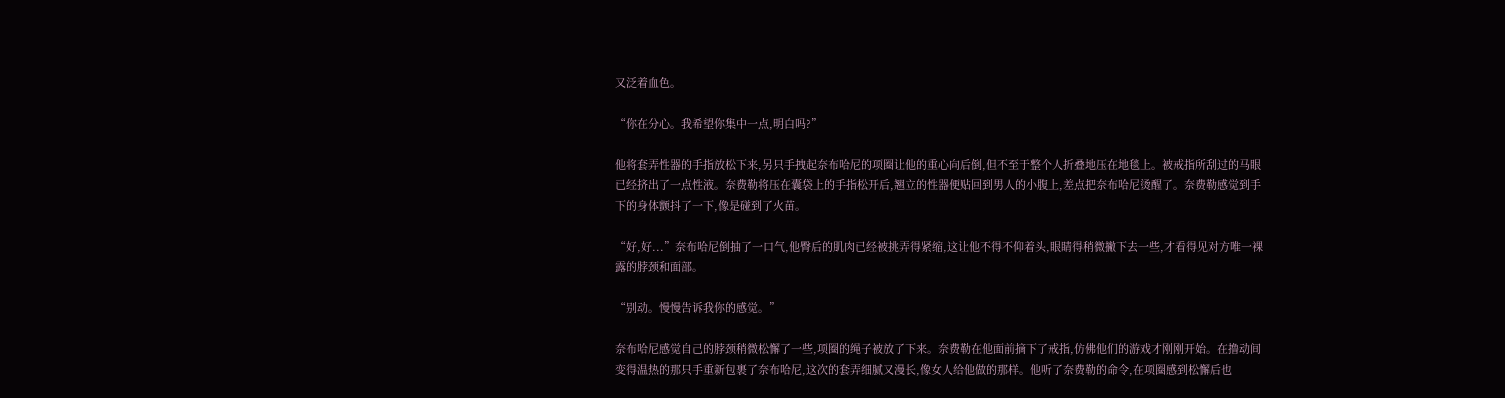又泛着血色。

“你在分心。我希望你集中一点,明白吗?”

他将套弄性器的手指放松下来,另只手拽起奈布哈尼的项圈让他的重心向后倒,但不至于整个人折叠地压在地毯上。被戒指所刮过的马眼已经挤出了一点性液。奈费勒将压在囊袋上的手指松开后,翘立的性器便贴回到男人的小腹上,差点把奈布哈尼烫醒了。奈费勒感觉到手下的身体颤抖了一下,像是碰到了火苗。

“好,好...”奈布哈尼倒抽了一口气,他臀后的肌肉已经被挑弄得紧缩,这让他不得不仰着头,眼睛得稍微撇下去一些,才看得见对方唯一裸露的脖颈和面部。

“别动。慢慢告诉我你的感觉。”

奈布哈尼感觉自己的脖颈稍微松懈了一些,项圈的绳子被放了下来。奈费勒在他面前摘下了戒指,仿佛他们的游戏才刚刚开始。在撸动间变得温热的那只手重新包裹了奈布哈尼,这次的套弄细腻又漫长,像女人给他做的那样。他听了奈费勒的命令,在项圈感到松懈后也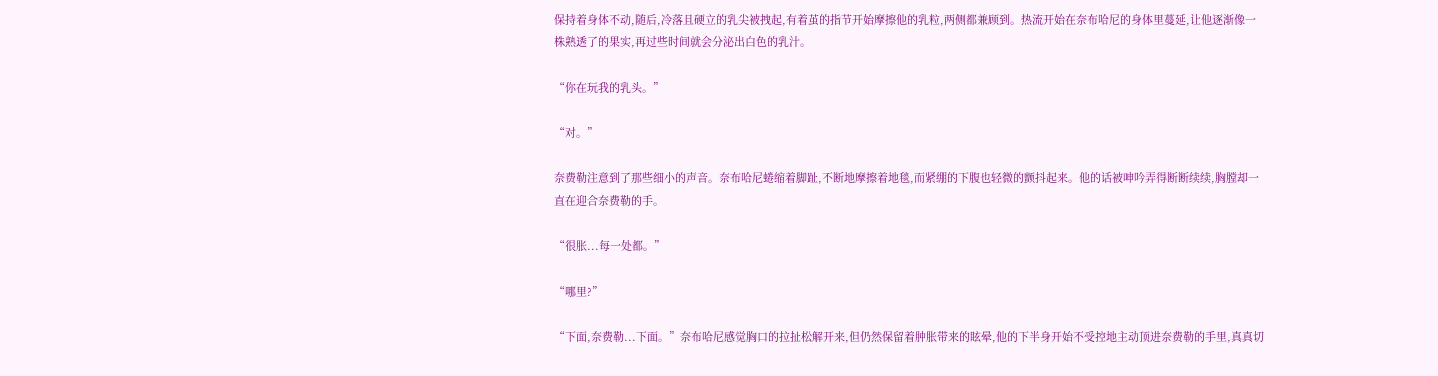保持着身体不动,随后,冷落且硬立的乳尖被拽起,有着茧的指节开始摩擦他的乳粒,两侧都兼顾到。热流开始在奈布哈尼的身体里蔓延,让他逐渐像一株熟透了的果实,再过些时间就会分泌出白色的乳汁。

“你在玩我的乳头。”

“对。”

奈费勒注意到了那些细小的声音。奈布哈尼蜷缩着脚趾,不断地摩擦着地毯,而紧绷的下腹也轻微的颤抖起来。他的话被呻吟弄得断断续续,胸膛却一直在迎合奈费勒的手。

“很胀...每一处都。”

“哪里?”

“下面,奈费勒...下面。”奈布哈尼感觉胸口的拉扯松解开来,但仍然保留着肿胀带来的眩晕,他的下半身开始不受控地主动顶进奈费勒的手里,真真切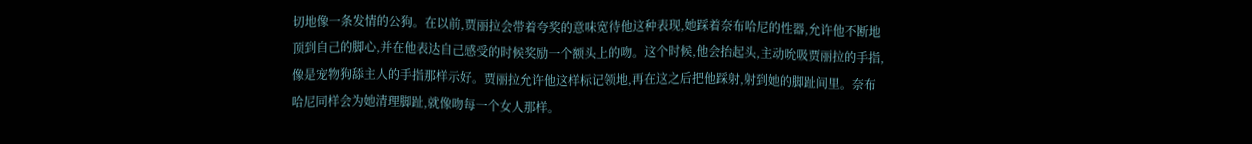切地像一条发情的公狗。在以前,贾丽拉会带着夸奖的意味宽待他这种表现,她踩着奈布哈尼的性器,允许他不断地顶到自己的脚心,并在他表达自己感受的时候奖励一个额头上的吻。这个时候,他会抬起头,主动吮吸贾丽拉的手指,像是宠物狗舔主人的手指那样示好。贾丽拉允许他这样标记领地,再在这之后把他踩射,射到她的脚趾间里。奈布哈尼同样会为她清理脚趾,就像吻每一个女人那样。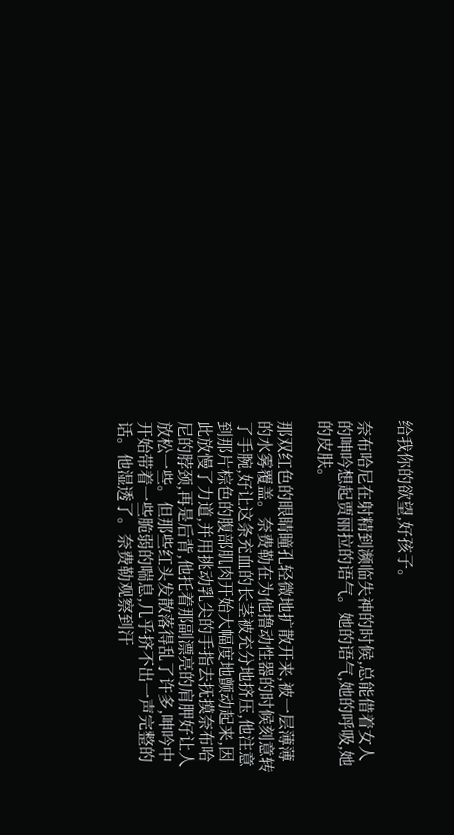给我你的欲望,好孩子。

奈布哈尼在射精到濒临失神的时候,总能借着女人的呻吟想起贾丽拉的语气。她的语气,她的呼吸,她的皮肤。

那双红色的眼睛瞳孔轻微地扩散开来,被一层薄薄的水雾覆盖。奈费勒在为他撸动性器的时候刻意转了手腕,好让这条充血的长茎被充分地挤压,他注意到那片棕色的腹部肌肉开始大幅度地颤动起来,因此放慢了力道,并用挑动乳尖的手指去抚摸奈布哈尼的脖颈,再是后背,他托着那副漂亮的肩胛好让人放松一些。但那些红头发散落得乱了许多,呻吟中开始带着一些脆弱的喘息,几乎挤不出一声完整的话。他湿透了。奈费勒观察到汗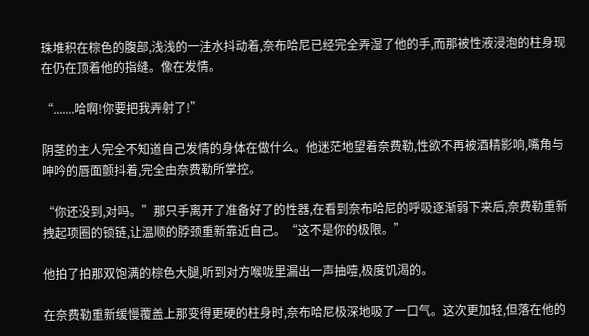珠堆积在棕色的腹部,浅浅的一洼水抖动着,奈布哈尼已经完全弄湿了他的手,而那被性液浸泡的柱身现在仍在顶着他的指缝。像在发情。

“.......哈啊!你要把我弄射了!”

阴茎的主人完全不知道自己发情的身体在做什么。他迷茫地望着奈费勒,性欲不再被酒精影响,嘴角与呻吟的唇面颤抖着,完全由奈费勒所掌控。

“你还没到,对吗。”那只手离开了准备好了的性器,在看到奈布哈尼的呼吸逐渐弱下来后,奈费勒重新拽起项圈的锁链,让温顺的脖颈重新靠近自己。“这不是你的极限。”

他拍了拍那双饱满的棕色大腿,听到对方喉咙里漏出一声抽噎,极度饥渴的。

在奈费勒重新缓慢覆盖上那变得更硬的柱身时,奈布哈尼极深地吸了一口气。这次更加轻,但落在他的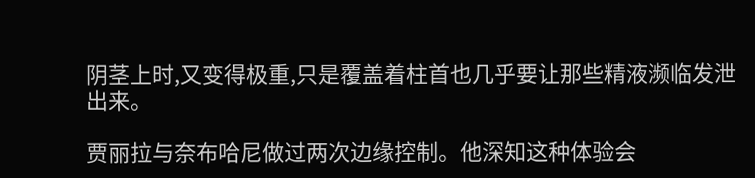阴茎上时,又变得极重,只是覆盖着柱首也几乎要让那些精液濒临发泄出来。

贾丽拉与奈布哈尼做过两次边缘控制。他深知这种体验会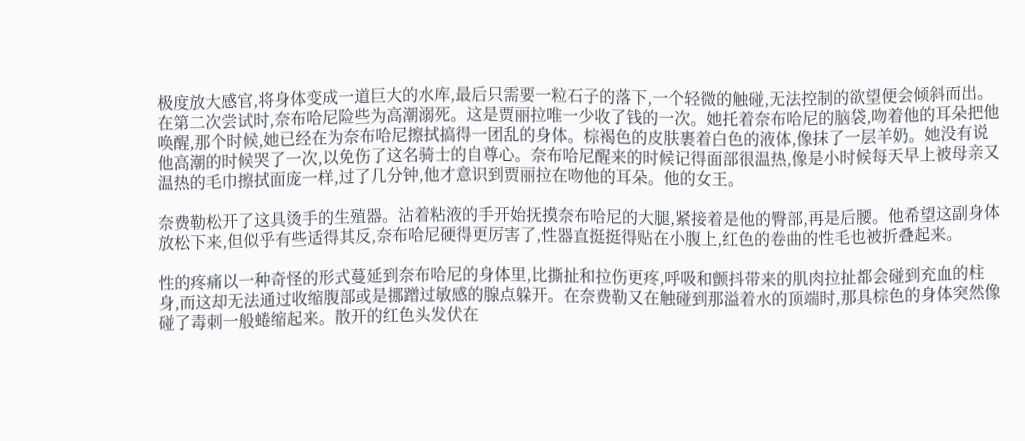极度放大感官,将身体变成一道巨大的水库,最后只需要一粒石子的落下,一个轻微的触碰,无法控制的欲望便会倾斜而出。在第二次尝试时,奈布哈尼险些为高潮溺死。这是贾丽拉唯一少收了钱的一次。她托着奈布哈尼的脑袋,吻着他的耳朵把他唤醒,那个时候,她已经在为奈布哈尼擦拭搞得一团乱的身体。棕褐色的皮肤裹着白色的液体,像抹了一层羊奶。她没有说他高潮的时候哭了一次,以免伤了这名骑士的自尊心。奈布哈尼醒来的时候记得面部很温热,像是小时候每天早上被母亲又温热的毛巾擦拭面庞一样,过了几分钟,他才意识到贾丽拉在吻他的耳朵。他的女王。

奈费勒松开了这具烫手的生殖器。沾着粘液的手开始抚摸奈布哈尼的大腿,紧接着是他的臀部,再是后腰。他希望这副身体放松下来,但似乎有些适得其反,奈布哈尼硬得更厉害了,性器直挺挺得贴在小腹上,红色的卷曲的性毛也被折叠起来。

性的疼痛以一种奇怪的形式蔓延到奈布哈尼的身体里,比撕扯和拉伤更疼,呼吸和颤抖带来的肌肉拉扯都会碰到充血的柱身,而这却无法通过收缩腹部或是挪蹭过敏感的腺点躲开。在奈费勒又在触碰到那溢着水的顶端时,那具棕色的身体突然像碰了毒刺一般蜷缩起来。散开的红色头发伏在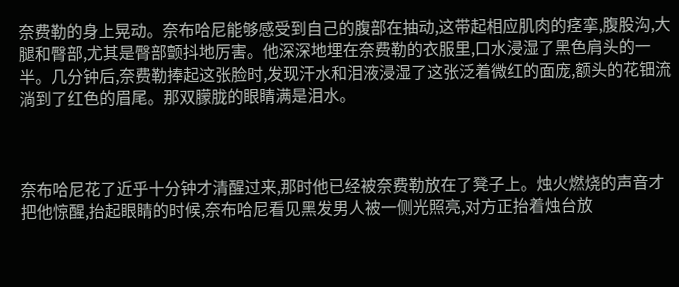奈费勒的身上晃动。奈布哈尼能够感受到自己的腹部在抽动,这带起相应肌肉的痉挛,腹股沟,大腿和臀部,尤其是臀部颤抖地厉害。他深深地埋在奈费勒的衣服里,口水浸湿了黑色肩头的一半。几分钟后,奈费勒捧起这张脸时,发现汗水和泪液浸湿了这张泛着微红的面庞,额头的花钿流淌到了红色的眉尾。那双朦胧的眼睛满是泪水。



奈布哈尼花了近乎十分钟才清醒过来,那时他已经被奈费勒放在了凳子上。烛火燃烧的声音才把他惊醒,抬起眼睛的时候,奈布哈尼看见黑发男人被一侧光照亮,对方正抬着烛台放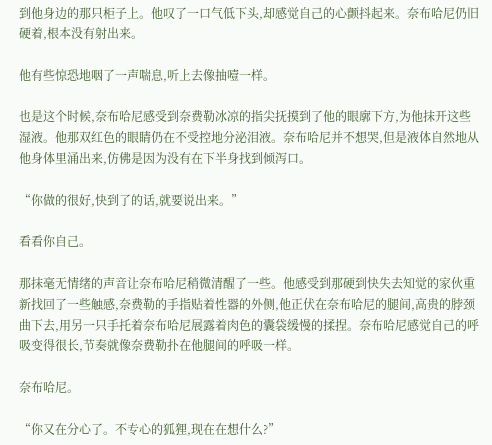到他身边的那只柜子上。他叹了一口气低下头,却感觉自己的心颤抖起来。奈布哈尼仍旧硬着,根本没有射出来。

他有些惊恐地咽了一声喘息,听上去像抽噎一样。

也是这个时候,奈布哈尼感受到奈费勒冰凉的指尖抚摸到了他的眼廓下方,为他抹开这些湿液。他那双红色的眼睛仍在不受控地分泌泪液。奈布哈尼并不想哭,但是液体自然地从他身体里涌出来,仿佛是因为没有在下半身找到倾泻口。

“你做的很好,快到了的话,就要说出来。”

看看你自己。

那抹毫无情绪的声音让奈布哈尼稍微清醒了一些。他感受到那硬到快失去知觉的家伙重新找回了一些触感,奈费勒的手指贴着性器的外侧,他正伏在奈布哈尼的腿间,高贵的脖颈曲下去,用另一只手托着奈布哈尼展露着肉色的囊袋缓慢的揉捏。奈布哈尼感觉自己的呼吸变得很长,节奏就像奈费勒扑在他腿间的呼吸一样。

奈布哈尼。

“你又在分心了。不专心的狐狸,现在在想什么?”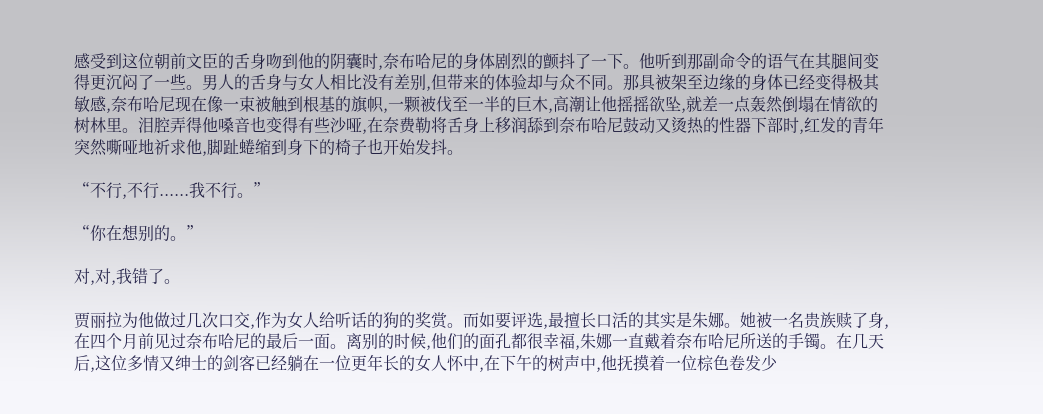感受到这位朝前文臣的舌身吻到他的阴囊时,奈布哈尼的身体剧烈的颤抖了一下。他听到那副命令的语气在其腿间变得更沉闷了一些。男人的舌身与女人相比没有差别,但带来的体验却与众不同。那具被架至边缘的身体已经变得极其敏感,奈布哈尼现在像一束被触到根基的旗帜,一颗被伐至一半的巨木,高潮让他摇摇欲坠,就差一点轰然倒塌在情欲的树林里。泪腔弄得他嗓音也变得有些沙哑,在奈费勒将舌身上移润舔到奈布哈尼鼓动又烫热的性器下部时,红发的青年突然嘶哑地祈求他,脚趾蜷缩到身下的椅子也开始发抖。

“不行,不行......我不行。”

“你在想别的。”

对,对,我错了。

贾丽拉为他做过几次口交,作为女人给听话的狗的奖赏。而如要评选,最擅长口活的其实是朱娜。她被一名贵族赎了身,在四个月前见过奈布哈尼的最后一面。离别的时候,他们的面孔都很幸福,朱娜一直戴着奈布哈尼所送的手镯。在几天后,这位多情又绅士的剑客已经躺在一位更年长的女人怀中,在下午的树声中,他抚摸着一位棕色卷发少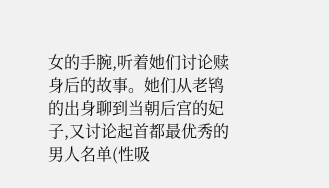女的手腕,听着她们讨论赎身后的故事。她们从老鸨的出身聊到当朝后宫的妃子,又讨论起首都最优秀的男人名单(性吸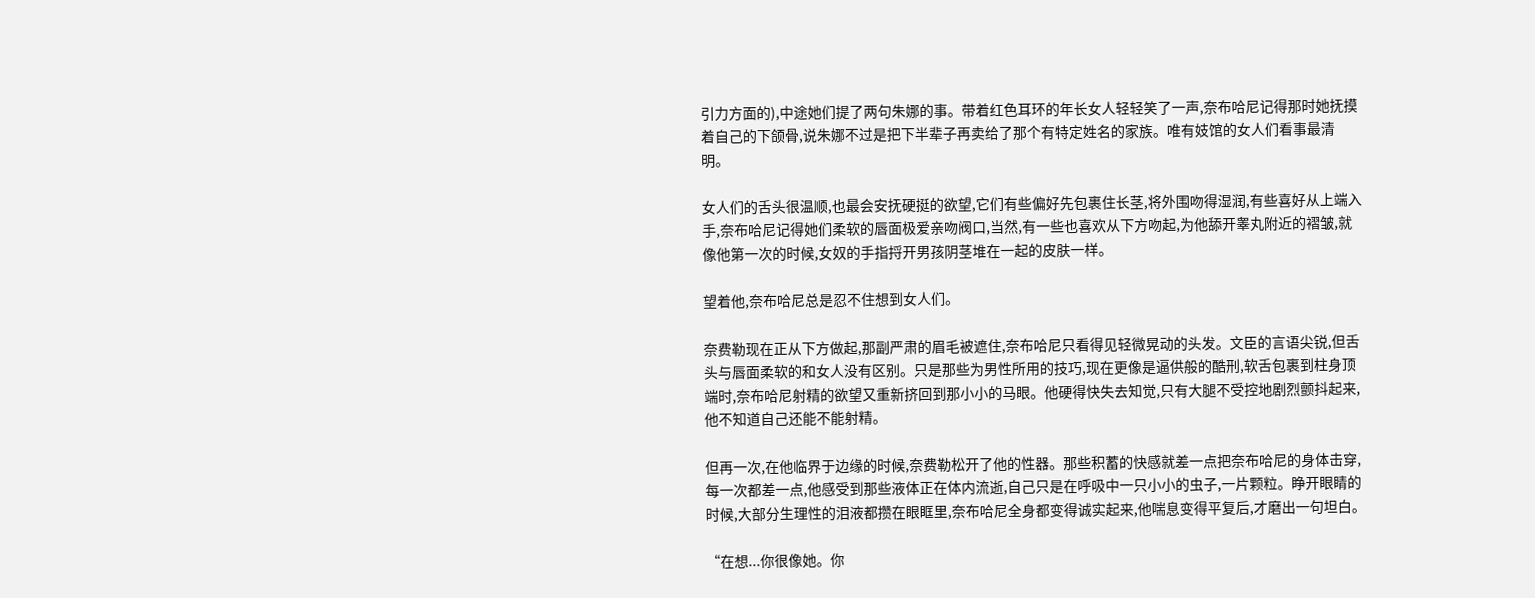引力方面的),中途她们提了两句朱娜的事。带着红色耳环的年长女人轻轻笑了一声,奈布哈尼记得那时她抚摸着自己的下颌骨,说朱娜不过是把下半辈子再卖给了那个有特定姓名的家族。唯有妓馆的女人们看事最清明。

女人们的舌头很温顺,也最会安抚硬挺的欲望,它们有些偏好先包裹住长茎,将外围吻得湿润,有些喜好从上端入手,奈布哈尼记得她们柔软的唇面极爱亲吻阀口,当然,有一些也喜欢从下方吻起,为他舔开睾丸附近的褶皱,就像他第一次的时候,女奴的手指捋开男孩阴茎堆在一起的皮肤一样。

望着他,奈布哈尼总是忍不住想到女人们。

奈费勒现在正从下方做起,那副严肃的眉毛被遮住,奈布哈尼只看得见轻微晃动的头发。文臣的言语尖锐,但舌头与唇面柔软的和女人没有区别。只是那些为男性所用的技巧,现在更像是逼供般的酷刑,软舌包裹到柱身顶端时,奈布哈尼射精的欲望又重新挤回到那小小的马眼。他硬得快失去知觉,只有大腿不受控地剧烈颤抖起来,他不知道自己还能不能射精。

但再一次,在他临界于边缘的时候,奈费勒松开了他的性器。那些积蓄的快感就差一点把奈布哈尼的身体击穿,每一次都差一点,他感受到那些液体正在体内流逝,自己只是在呼吸中一只小小的虫子,一片颗粒。睁开眼睛的时候,大部分生理性的泪液都攒在眼眶里,奈布哈尼全身都变得诚实起来,他喘息变得平复后,才磨出一句坦白。

“在想...你很像她。你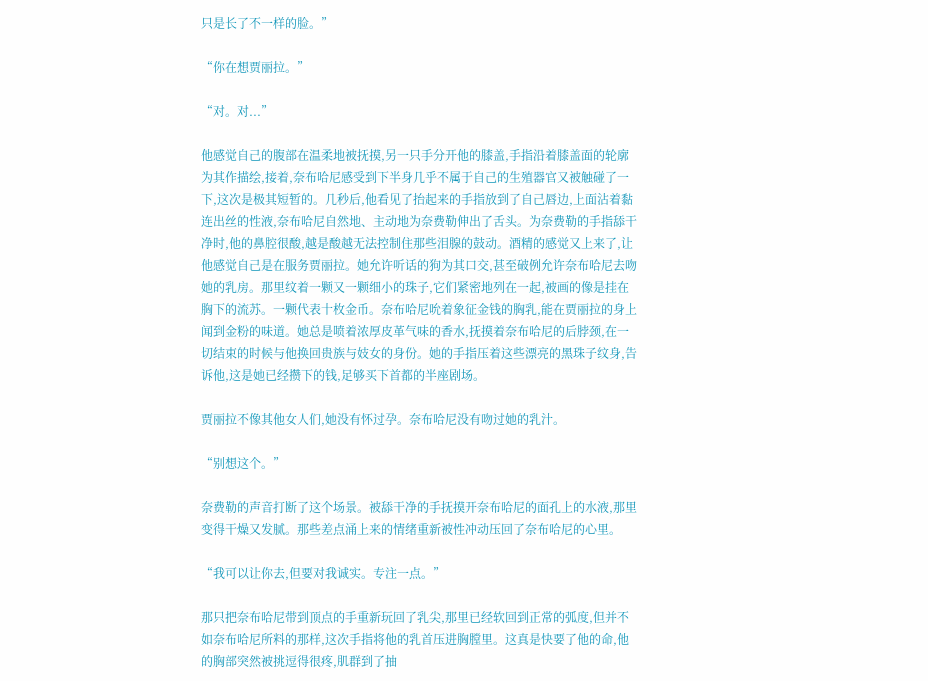只是长了不一样的脸。”

“你在想贾丽拉。”

“对。对...”

他感觉自己的腹部在温柔地被抚摸,另一只手分开他的膝盖,手指沿着膝盖面的轮廓为其作描绘,接着,奈布哈尼感受到下半身几乎不属于自己的生殖器官又被触碰了一下,这次是极其短暂的。几秒后,他看见了抬起来的手指放到了自己唇边,上面沾着黏连出丝的性液,奈布哈尼自然地、主动地为奈费勒伸出了舌头。为奈费勒的手指舔干净时,他的鼻腔很酸,越是酸越无法控制住那些泪腺的鼓动。酒精的感觉又上来了,让他感觉自己是在服务贾丽拉。她允许听话的狗为其口交,甚至破例允许奈布哈尼去吻她的乳房。那里纹着一颗又一颗细小的珠子,它们紧密地列在一起,被画的像是挂在胸下的流苏。一颗代表十枚金币。奈布哈尼吮着象征金钱的胸乳,能在贾丽拉的身上闻到金粉的味道。她总是喷着浓厚皮革气味的香水,抚摸着奈布哈尼的后脖颈,在一切结束的时候与他换回贵族与妓女的身份。她的手指压着这些漂亮的黑珠子纹身,告诉他,这是她已经攒下的钱,足够买下首都的半座剧场。

贾丽拉不像其他女人们,她没有怀过孕。奈布哈尼没有吻过她的乳汁。

“别想这个。”

奈费勒的声音打断了这个场景。被舔干净的手抚摸开奈布哈尼的面孔上的水液,那里变得干燥又发腻。那些差点涌上来的情绪重新被性冲动压回了奈布哈尼的心里。

“我可以让你去,但要对我诚实。专注一点。”

那只把奈布哈尼带到顶点的手重新玩回了乳尖,那里已经软回到正常的弧度,但并不如奈布哈尼所料的那样,这次手指将他的乳首压进胸膛里。这真是快要了他的命,他的胸部突然被挑逗得很疼,肌群到了抽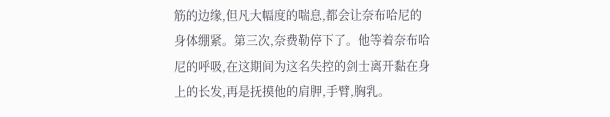筋的边缘,但凡大幅度的喘息,都会让奈布哈尼的身体绷紧。第三次,奈费勒停下了。他等着奈布哈尼的呼吸,在这期间为这名失控的剑士离开黏在身上的长发,再是抚摸他的肩胛,手臂,胸乳。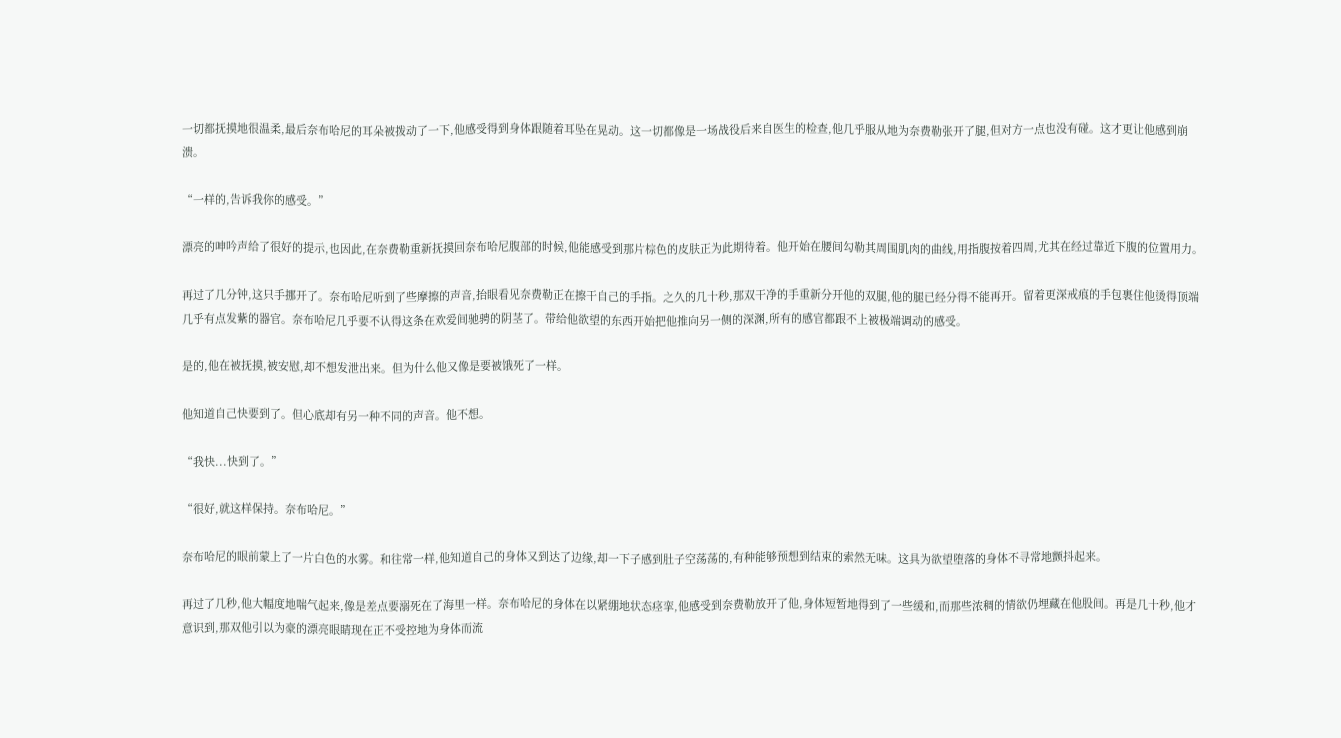一切都抚摸地很温柔,最后奈布哈尼的耳朵被拨动了一下,他感受得到身体跟随着耳坠在晃动。这一切都像是一场战役后来自医生的检查,他几乎服从地为奈费勒张开了腿,但对方一点也没有碰。这才更让他感到崩溃。

“一样的,告诉我你的感受。”

漂亮的呻吟声给了很好的提示,也因此,在奈费勒重新抚摸回奈布哈尼腹部的时候,他能感受到那片棕色的皮肤正为此期待着。他开始在腰间勾勒其周围肌肉的曲线,用指腹按着四周,尤其在经过靠近下腹的位置用力。

再过了几分钟,这只手挪开了。奈布哈尼听到了些摩擦的声音,抬眼看见奈费勒正在擦干自己的手指。之久的几十秒,那双干净的手重新分开他的双腿,他的腿已经分得不能再开。留着更深戒痕的手包裹住他烫得顶端几乎有点发紫的器官。奈布哈尼几乎要不认得这条在欢爱间驰骋的阴茎了。带给他欲望的东西开始把他推向另一侧的深渊,所有的感官都跟不上被极端调动的感受。

是的,他在被抚摸,被安慰,却不想发泄出来。但为什么他又像是要被饿死了一样。

他知道自己快要到了。但心底却有另一种不同的声音。他不想。

“我快...快到了。”

“很好,就这样保持。奈布哈尼。”

奈布哈尼的眼前蒙上了一片白色的水雾。和往常一样,他知道自己的身体又到达了边缘,却一下子感到肚子空荡荡的,有种能够预想到结束的索然无味。这具为欲望堕落的身体不寻常地颤抖起来。

再过了几秒,他大幅度地喘气起来,像是差点要溺死在了海里一样。奈布哈尼的身体在以紧绷地状态痉挛,他感受到奈费勒放开了他,身体短暂地得到了一些缓和,而那些浓稠的情欲仍埋藏在他股间。再是几十秒,他才意识到,那双他引以为豪的漂亮眼睛现在正不受控地为身体而流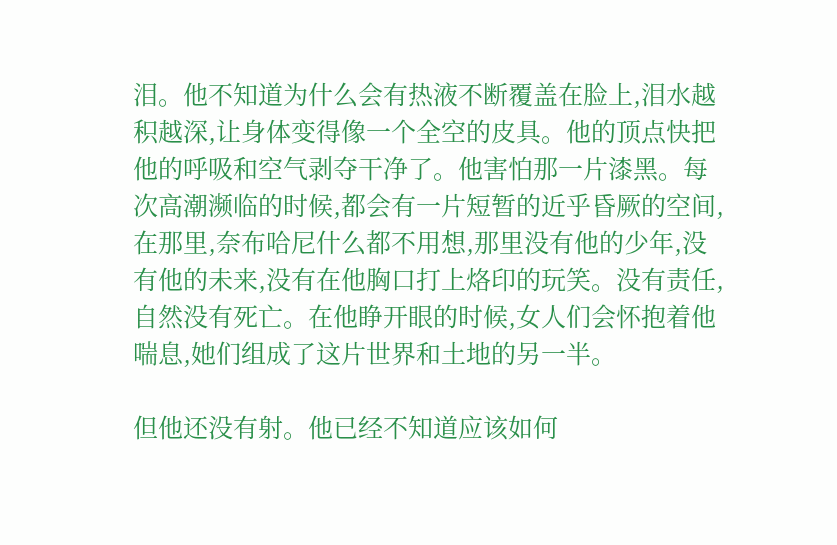泪。他不知道为什么会有热液不断覆盖在脸上,泪水越积越深,让身体变得像一个全空的皮具。他的顶点快把他的呼吸和空气剥夺干净了。他害怕那一片漆黑。每次高潮濒临的时候,都会有一片短暂的近乎昏厥的空间,在那里,奈布哈尼什么都不用想,那里没有他的少年,没有他的未来,没有在他胸口打上烙印的玩笑。没有责任,自然没有死亡。在他睁开眼的时候,女人们会怀抱着他喘息,她们组成了这片世界和土地的另一半。

但他还没有射。他已经不知道应该如何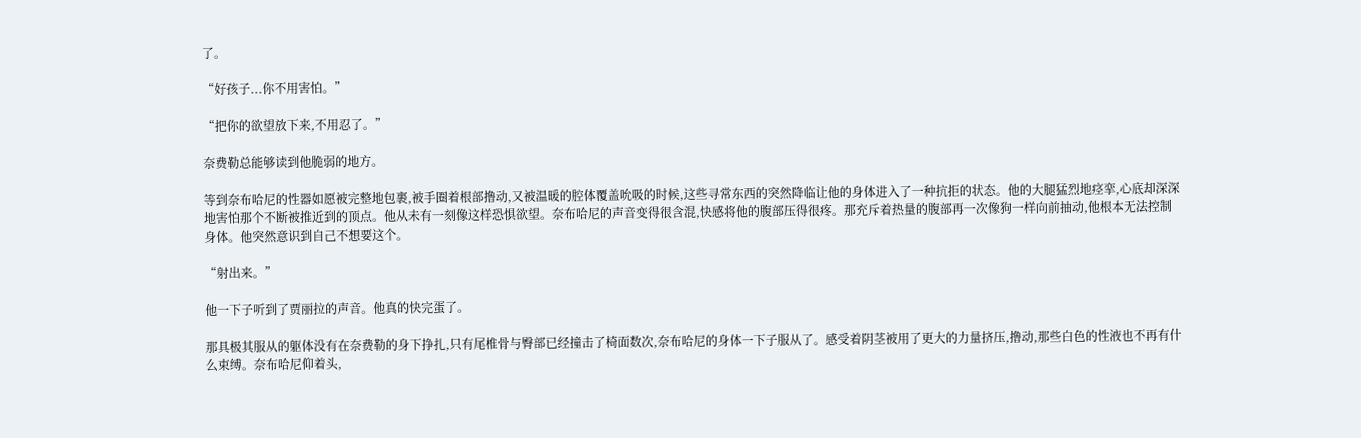了。

“好孩子...你不用害怕。”

“把你的欲望放下来,不用忍了。”

奈费勒总能够读到他脆弱的地方。

等到奈布哈尼的性器如愿被完整地包裹,被手圈着根部撸动,又被温暖的腔体覆盖吮吸的时候,这些寻常东西的突然降临让他的身体进入了一种抗拒的状态。他的大腿猛烈地痉挛,心底却深深地害怕那个不断被推近到的顶点。他从未有一刻像这样恐惧欲望。奈布哈尼的声音变得很含混,快感将他的腹部压得很疼。那充斥着热量的腹部再一次像狗一样向前抽动,他根本无法控制身体。他突然意识到自己不想要这个。

“射出来。”

他一下子听到了贾丽拉的声音。他真的快完蛋了。

那具极其服从的躯体没有在奈费勒的身下挣扎,只有尾椎骨与臀部已经撞击了椅面数次,奈布哈尼的身体一下子服从了。感受着阴茎被用了更大的力量挤压,撸动,那些白色的性液也不再有什么束缚。奈布哈尼仰着头,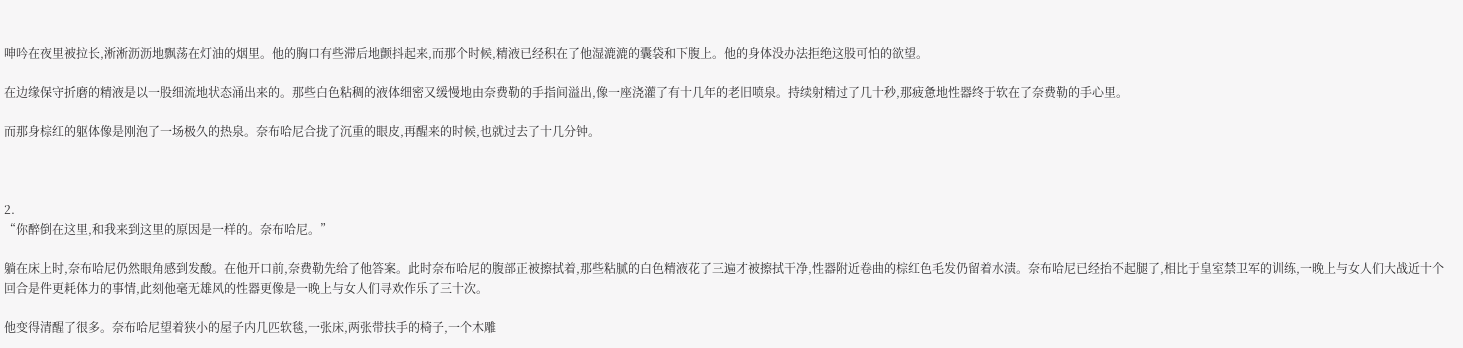呻吟在夜里被拉长,淅淅沥沥地飘荡在灯油的烟里。他的胸口有些滞后地颤抖起来,而那个时候,精液已经积在了他湿漉漉的囊袋和下腹上。他的身体没办法拒绝这股可怕的欲望。

在边缘保守折磨的精液是以一股细流地状态涌出来的。那些白色粘稠的液体细密又缓慢地由奈费勒的手指间溢出,像一座浇灌了有十几年的老旧喷泉。持续射精过了几十秒,那疲惫地性器终于软在了奈费勒的手心里。

而那身棕红的躯体像是刚泡了一场极久的热泉。奈布哈尼合拢了沉重的眼皮,再醒来的时候,也就过去了十几分钟。



2.
“你醉倒在这里,和我来到这里的原因是一样的。奈布哈尼。”

躺在床上时,奈布哈尼仍然眼角感到发酸。在他开口前,奈费勒先给了他答案。此时奈布哈尼的腹部正被擦拭着,那些粘腻的白色精液花了三遍才被擦拭干净,性器附近卷曲的棕红色毛发仍留着水渍。奈布哈尼已经抬不起腿了,相比于皇室禁卫军的训练,一晚上与女人们大战近十个回合是件更耗体力的事情,此刻他毫无雄风的性器更像是一晚上与女人们寻欢作乐了三十次。

他变得清醒了很多。奈布哈尼望着狭小的屋子内几匹软毯,一张床,两张带扶手的椅子,一个木雕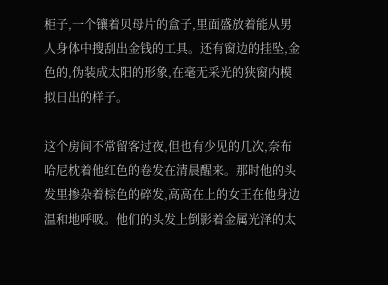柜子,一个镶着贝母片的盒子,里面盛放着能从男人身体中搜刮出金钱的工具。还有窗边的挂坠,金色的,伪装成太阳的形象,在毫无采光的狭窗内模拟日出的样子。

这个房间不常留客过夜,但也有少见的几次,奈布哈尼枕着他红色的卷发在清晨醒来。那时他的头发里掺杂着棕色的碎发,高高在上的女王在他身边温和地呼吸。他们的头发上倒影着金属光泽的太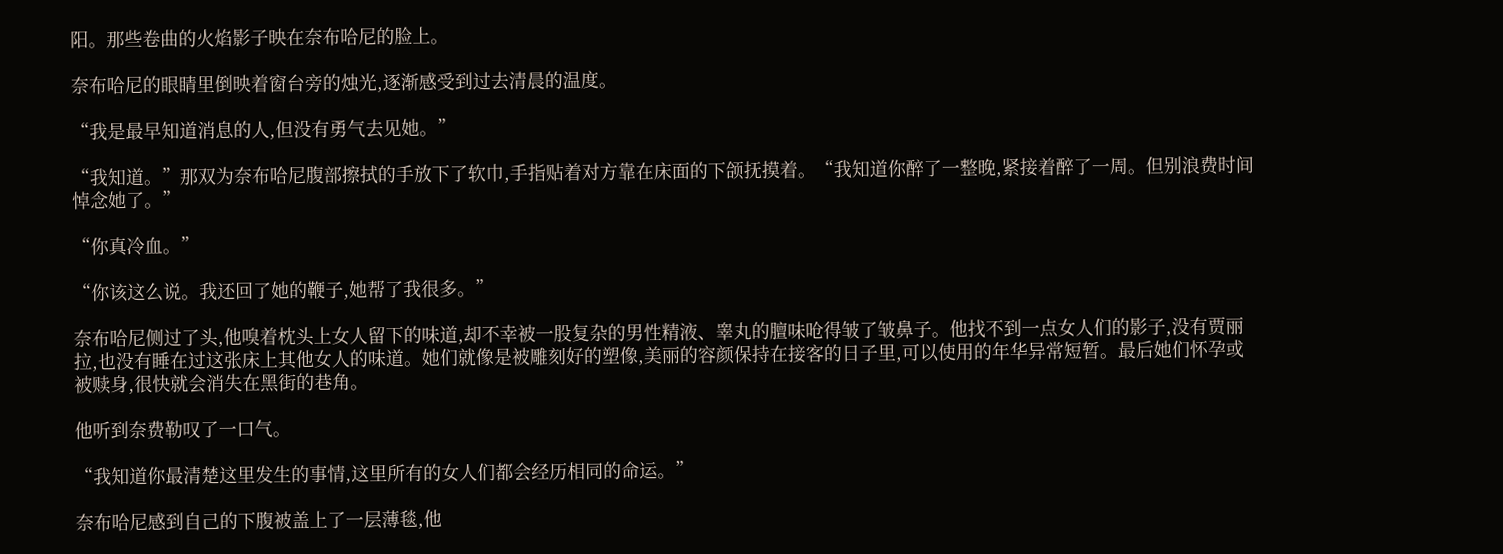阳。那些卷曲的火焰影子映在奈布哈尼的脸上。

奈布哈尼的眼睛里倒映着窗台旁的烛光,逐渐感受到过去清晨的温度。

“我是最早知道消息的人,但没有勇气去见她。”

“我知道。”那双为奈布哈尼腹部擦拭的手放下了软巾,手指贴着对方靠在床面的下颌抚摸着。“我知道你醉了一整晚,紧接着醉了一周。但别浪费时间悼念她了。”

“你真冷血。”

“你该这么说。我还回了她的鞭子,她帮了我很多。”

奈布哈尼侧过了头,他嗅着枕头上女人留下的味道,却不幸被一股复杂的男性精液、睾丸的膻味呛得皱了皱鼻子。他找不到一点女人们的影子,没有贾丽拉,也没有睡在过这张床上其他女人的味道。她们就像是被雕刻好的塑像,美丽的容颜保持在接客的日子里,可以使用的年华异常短暂。最后她们怀孕或被赎身,很快就会消失在黑街的巷角。

他听到奈费勒叹了一口气。

“我知道你最清楚这里发生的事情,这里所有的女人们都会经历相同的命运。”

奈布哈尼感到自己的下腹被盖上了一层薄毯,他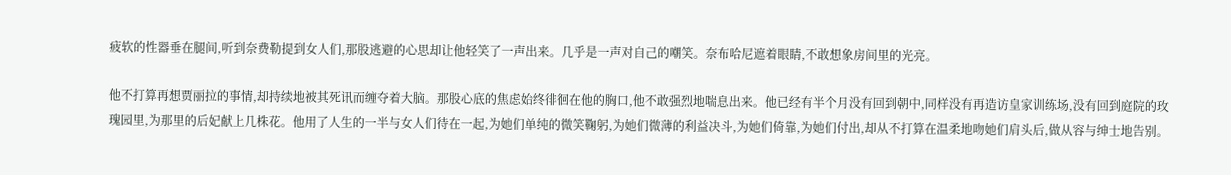疲软的性器垂在腿间,听到奈费勒提到女人们,那股逃避的心思却让他轻笑了一声出来。几乎是一声对自己的嘲笑。奈布哈尼遮着眼睛,不敢想象房间里的光亮。

他不打算再想贾丽拉的事情,却持续地被其死讯而缠夺着大脑。那股心底的焦虑始终徘徊在他的胸口,他不敢强烈地喘息出来。他已经有半个月没有回到朝中,同样没有再造访皇家训练场,没有回到庭院的玫瑰园里,为那里的后妃献上几株花。他用了人生的一半与女人们待在一起,为她们单纯的微笑鞠躬,为她们微薄的利益决斗,为她们倚靠,为她们付出,却从不打算在温柔地吻她们肩头后,做从容与绅士地告别。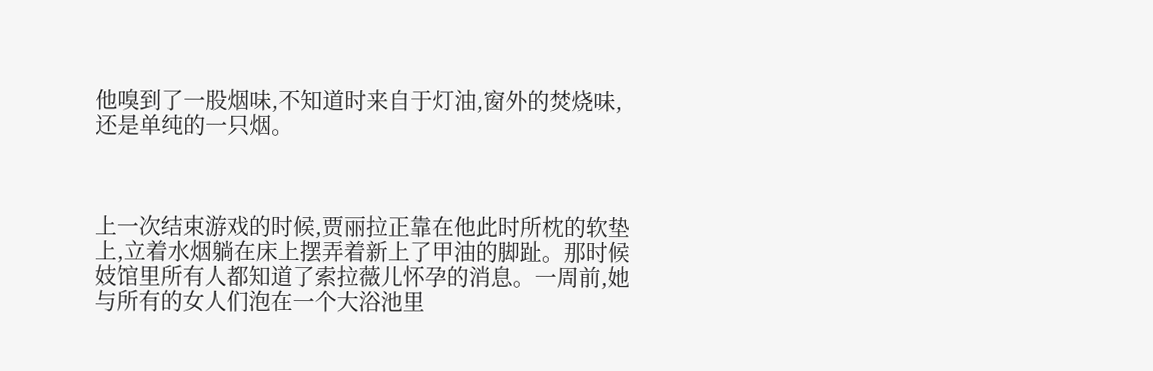他嗅到了一股烟味,不知道时来自于灯油,窗外的焚烧味,还是单纯的一只烟。



上一次结束游戏的时候,贾丽拉正靠在他此时所枕的软垫上,立着水烟躺在床上摆弄着新上了甲油的脚趾。那时候妓馆里所有人都知道了索拉薇儿怀孕的消息。一周前,她与所有的女人们泡在一个大浴池里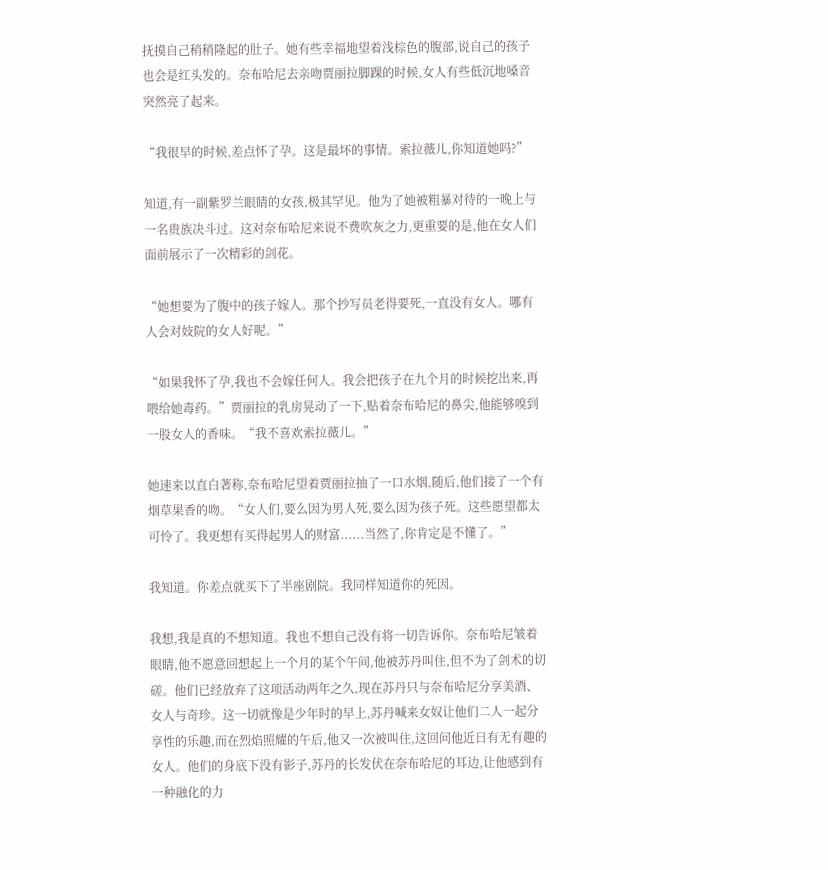抚摸自己稍稍隆起的肚子。她有些幸福地望着浅棕色的腹部,说自己的孩子也会是红头发的。奈布哈尼去亲吻贾丽拉脚踝的时候,女人有些低沉地嗓音突然亮了起来。

“我很早的时候,差点怀了孕。这是最坏的事情。索拉薇儿,你知道她吗?”

知道,有一副紫罗兰眼睛的女孩,极其罕见。他为了她被粗暴对待的一晚上与一名贵族决斗过。这对奈布哈尼来说不费吹灰之力,更重要的是,他在女人们面前展示了一次精彩的剑花。

“她想要为了腹中的孩子嫁人。那个抄写员老得要死,一直没有女人。哪有人会对妓院的女人好呢。”

“如果我怀了孕,我也不会嫁任何人。我会把孩子在九个月的时候挖出来,再喂给她毒药。”贾丽拉的乳房晃动了一下,贴着奈布哈尼的鼻尖,他能够嗅到一股女人的香味。“我不喜欢索拉薇儿。”

她速来以直白著称,奈布哈尼望着贾丽拉抽了一口水烟,随后,他们接了一个有烟草果香的吻。“女人们,要么因为男人死,要么因为孩子死。这些愿望都太可怜了。我更想有买得起男人的财富......当然了,你肯定是不懂了。”

我知道。你差点就买下了半座剧院。我同样知道你的死因。

我想,我是真的不想知道。我也不想自己没有将一切告诉你。奈布哈尼皱着眼睛,他不愿意回想起上一个月的某个午间,他被苏丹叫住,但不为了剑术的切磋。他们已经放弃了这项活动两年之久,现在苏丹只与奈布哈尼分享美酒、女人与奇珍。这一切就像是少年时的早上,苏丹喊来女奴让他们二人一起分享性的乐趣,而在烈焰照耀的午后,他又一次被叫住,这回问他近日有无有趣的女人。他们的身底下没有影子,苏丹的长发伏在奈布哈尼的耳边,让他感到有一种融化的力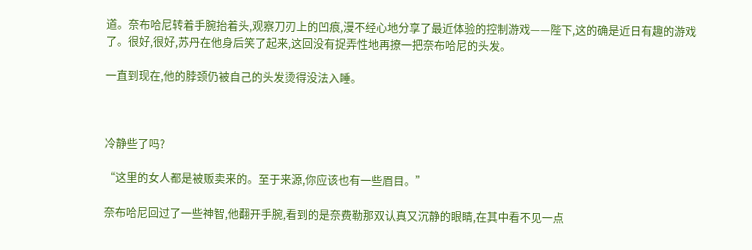道。奈布哈尼转着手腕抬着头,观察刀刃上的凹痕,漫不经心地分享了最近体验的控制游戏——陛下,这的确是近日有趣的游戏了。很好,很好,苏丹在他身后笑了起来,这回没有捉弄性地再撩一把奈布哈尼的头发。

一直到现在,他的脖颈仍被自己的头发烫得没法入睡。



冷静些了吗?

“这里的女人都是被贩卖来的。至于来源,你应该也有一些眉目。”

奈布哈尼回过了一些神智,他翻开手腕,看到的是奈费勒那双认真又沉静的眼睛,在其中看不见一点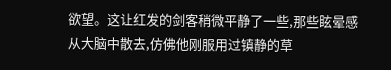欲望。这让红发的剑客稍微平静了一些,那些眩晕感从大脑中散去,仿佛他刚服用过镇静的草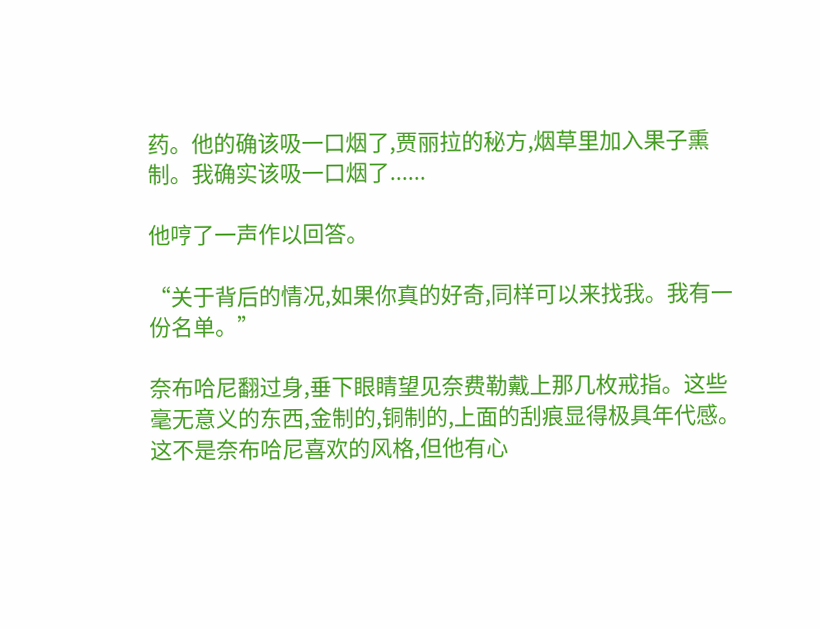药。他的确该吸一口烟了,贾丽拉的秘方,烟草里加入果子熏制。我确实该吸一口烟了......

他哼了一声作以回答。

“关于背后的情况,如果你真的好奇,同样可以来找我。我有一份名单。”

奈布哈尼翻过身,垂下眼睛望见奈费勒戴上那几枚戒指。这些毫无意义的东西,金制的,铜制的,上面的刮痕显得极具年代感。这不是奈布哈尼喜欢的风格,但他有心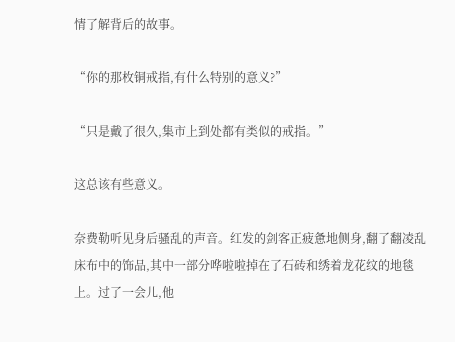情了解背后的故事。

“你的那枚铜戒指,有什么特别的意义?”

“只是戴了很久,集市上到处都有类似的戒指。”

这总该有些意义。

奈费勒听见身后骚乱的声音。红发的剑客正疲惫地侧身,翻了翻凌乱床布中的饰品,其中一部分哗啦啦掉在了石砖和绣着龙花纹的地毯上。过了一会儿,他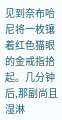见到奈布哈尼将一枚镶着红色猫眼的金戒指拾起。几分钟后,那副尚且湿淋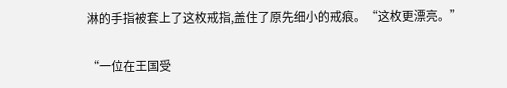淋的手指被套上了这枚戒指,盖住了原先细小的戒痕。“这枚更漂亮。”

“一位在王国受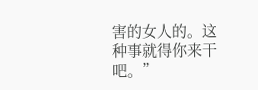害的女人的。这种事就得你来干吧。”